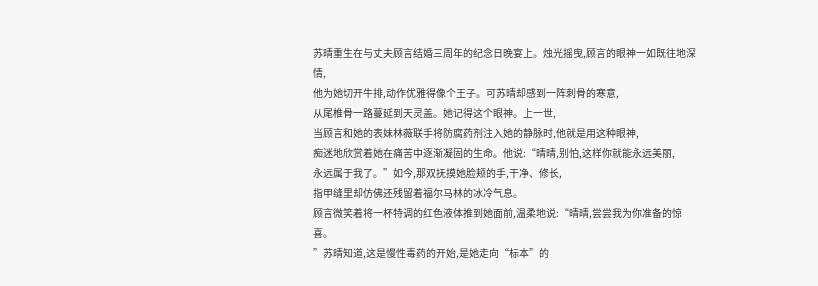苏晴重生在与丈夫顾言结婚三周年的纪念日晚宴上。烛光摇曳,顾言的眼神一如既往地深情,
他为她切开牛排,动作优雅得像个王子。可苏晴却感到一阵刺骨的寒意,
从尾椎骨一路蔓延到天灵盖。她记得这个眼神。上一世,
当顾言和她的表妹林薇联手将防腐药剂注入她的静脉时,他就是用这种眼神,
痴迷地欣赏着她在痛苦中逐渐凝固的生命。他说:“晴晴,别怕,这样你就能永远美丽,
永远属于我了。”如今,那双抚摸她脸颊的手,干净、修长,
指甲缝里却仿佛还残留着福尔马林的冰冷气息。
顾言微笑着将一杯特调的红色液体推到她面前,温柔地说:“晴晴,尝尝我为你准备的惊喜。
”苏晴知道,这是慢性毒药的开始,是她走向“标本”的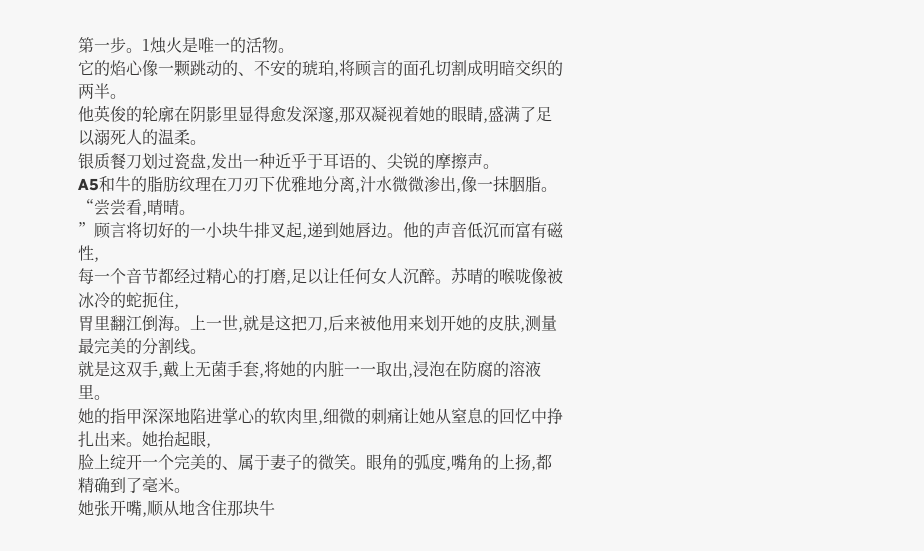第一步。1烛火是唯一的活物。
它的焰心像一颗跳动的、不安的琥珀,将顾言的面孔切割成明暗交织的两半。
他英俊的轮廓在阴影里显得愈发深邃,那双凝视着她的眼睛,盛满了足以溺死人的温柔。
银质餐刀划过瓷盘,发出一种近乎于耳语的、尖锐的摩擦声。
A5和牛的脂肪纹理在刀刃下优雅地分离,汁水微微渗出,像一抹胭脂。“尝尝看,晴晴。
”顾言将切好的一小块牛排叉起,递到她唇边。他的声音低沉而富有磁性,
每一个音节都经过精心的打磨,足以让任何女人沉醉。苏晴的喉咙像被冰冷的蛇扼住,
胃里翻江倒海。上一世,就是这把刀,后来被他用来划开她的皮肤,测量最完美的分割线。
就是这双手,戴上无菌手套,将她的内脏一一取出,浸泡在防腐的溶液里。
她的指甲深深地陷进掌心的软肉里,细微的刺痛让她从窒息的回忆中挣扎出来。她抬起眼,
脸上绽开一个完美的、属于妻子的微笑。眼角的弧度,嘴角的上扬,都精确到了毫米。
她张开嘴,顺从地含住那块牛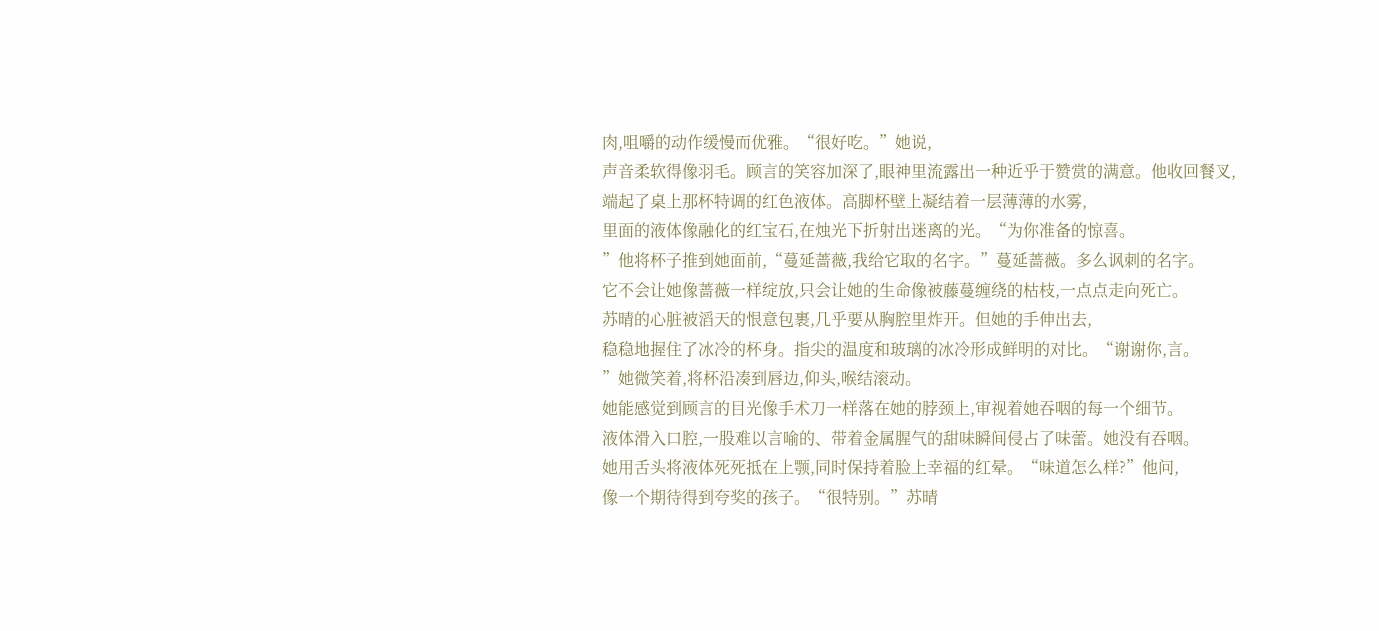肉,咀嚼的动作缓慢而优雅。“很好吃。”她说,
声音柔软得像羽毛。顾言的笑容加深了,眼神里流露出一种近乎于赞赏的满意。他收回餐叉,
端起了桌上那杯特调的红色液体。高脚杯壁上凝结着一层薄薄的水雾,
里面的液体像融化的红宝石,在烛光下折射出迷离的光。“为你准备的惊喜。
”他将杯子推到她面前,“蔓延蔷薇,我给它取的名字。”蔓延蔷薇。多么讽刺的名字。
它不会让她像蔷薇一样绽放,只会让她的生命像被藤蔓缠绕的枯枝,一点点走向死亡。
苏晴的心脏被滔天的恨意包裹,几乎要从胸腔里炸开。但她的手伸出去,
稳稳地握住了冰冷的杯身。指尖的温度和玻璃的冰冷形成鲜明的对比。“谢谢你,言。
”她微笑着,将杯沿凑到唇边,仰头,喉结滚动。
她能感觉到顾言的目光像手术刀一样落在她的脖颈上,审视着她吞咽的每一个细节。
液体滑入口腔,一股难以言喻的、带着金属腥气的甜味瞬间侵占了味蕾。她没有吞咽。
她用舌头将液体死死抵在上颚,同时保持着脸上幸福的红晕。“味道怎么样?”他问,
像一个期待得到夸奖的孩子。“很特别。”苏晴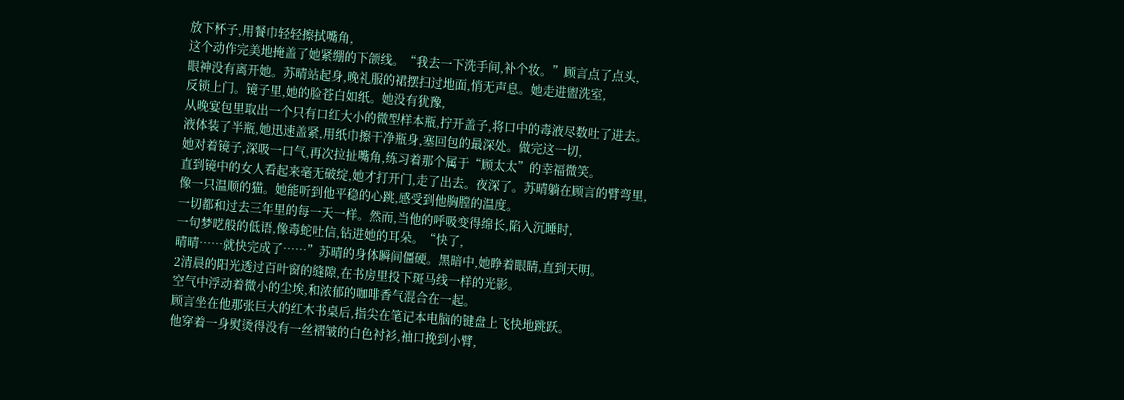放下杯子,用餐巾轻轻擦拭嘴角,
这个动作完美地掩盖了她紧绷的下颌线。“我去一下洗手间,补个妆。”顾言点了点头,
眼神没有离开她。苏晴站起身,晚礼服的裙摆扫过地面,悄无声息。她走进盥洗室,
反锁上门。镜子里,她的脸苍白如纸。她没有犹豫,
从晚宴包里取出一个只有口红大小的微型样本瓶,拧开盖子,将口中的毒液尽数吐了进去。
液体装了半瓶,她迅速盖紧,用纸巾擦干净瓶身,塞回包的最深处。做完这一切,
她对着镜子,深吸一口气,再次拉扯嘴角,练习着那个属于“顾太太”的幸福微笑。
直到镜中的女人看起来毫无破绽,她才打开门,走了出去。夜深了。苏晴躺在顾言的臂弯里,
像一只温顺的猫。她能听到他平稳的心跳,感受到他胸膛的温度。
一切都和过去三年里的每一天一样。然而,当他的呼吸变得绵长,陷入沉睡时,
一句梦呓般的低语,像毒蛇吐信,钻进她的耳朵。“快了,
晴晴……就快完成了……”苏晴的身体瞬间僵硬。黑暗中,她睁着眼睛,直到天明。
2清晨的阳光透过百叶窗的缝隙,在书房里投下斑马线一样的光影。
空气中浮动着微小的尘埃,和浓郁的咖啡香气混合在一起。
顾言坐在他那张巨大的红木书桌后,指尖在笔记本电脑的键盘上飞快地跳跃。
他穿着一身熨烫得没有一丝褶皱的白色衬衫,袖口挽到小臂,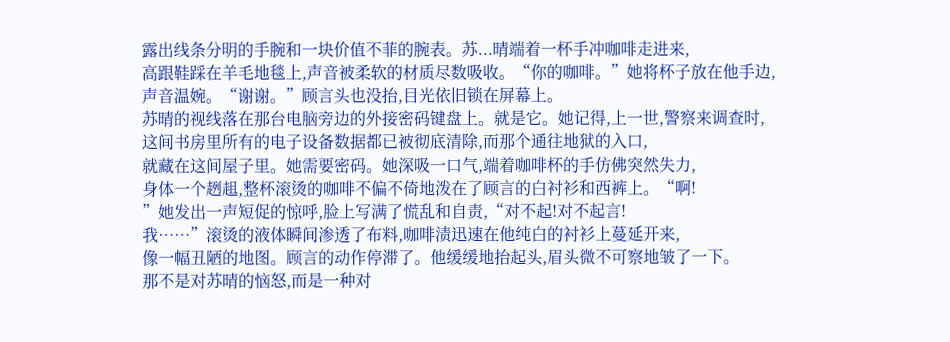露出线条分明的手腕和一块价值不菲的腕表。苏...晴端着一杯手冲咖啡走进来,
高跟鞋踩在羊毛地毯上,声音被柔软的材质尽数吸收。“你的咖啡。”她将杯子放在他手边,
声音温婉。“谢谢。”顾言头也没抬,目光依旧锁在屏幕上。
苏晴的视线落在那台电脑旁边的外接密码键盘上。就是它。她记得,上一世,警察来调查时,
这间书房里所有的电子设备数据都已被彻底清除,而那个通往地狱的入口,
就藏在这间屋子里。她需要密码。她深吸一口气,端着咖啡杯的手仿佛突然失力,
身体一个趔趄,整杯滚烫的咖啡不偏不倚地泼在了顾言的白衬衫和西裤上。“啊!
”她发出一声短促的惊呼,脸上写满了慌乱和自责,“对不起!对不起言!
我……”滚烫的液体瞬间渗透了布料,咖啡渍迅速在他纯白的衬衫上蔓延开来,
像一幅丑陋的地图。顾言的动作停滞了。他缓缓地抬起头,眉头微不可察地皱了一下。
那不是对苏晴的恼怒,而是一种对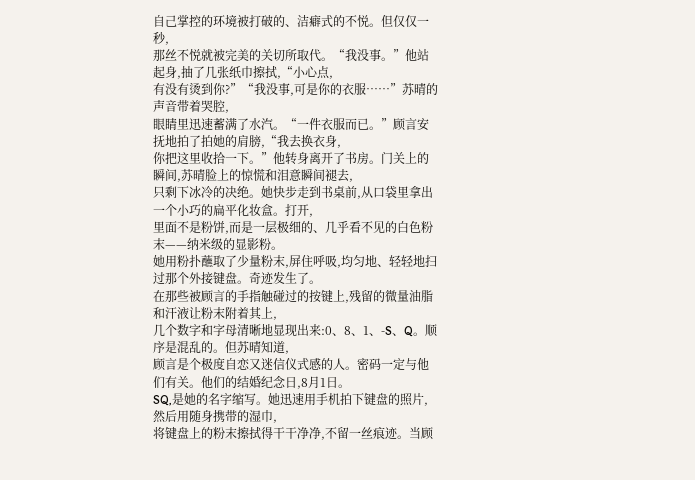自己掌控的环境被打破的、洁癖式的不悦。但仅仅一秒,
那丝不悦就被完美的关切所取代。“我没事。”他站起身,抽了几张纸巾擦拭,“小心点,
有没有烫到你?”“我没事,可是你的衣服……”苏晴的声音带着哭腔,
眼睛里迅速蓄满了水汽。“一件衣服而已。”顾言安抚地拍了拍她的肩膀,“我去换衣身,
你把这里收拾一下。”他转身离开了书房。门关上的瞬间,苏晴脸上的惊慌和泪意瞬间褪去,
只剩下冰冷的决绝。她快步走到书桌前,从口袋里拿出一个小巧的扁平化妆盒。打开,
里面不是粉饼,而是一层极细的、几乎看不见的白色粉末——纳米级的显影粉。
她用粉扑蘸取了少量粉末,屏住呼吸,均匀地、轻轻地扫过那个外接键盘。奇迹发生了。
在那些被顾言的手指触碰过的按键上,残留的微量油脂和汗液让粉末附着其上,
几个数字和字母清晰地显现出来:0、8、1、-S、Q。顺序是混乱的。但苏晴知道,
顾言是个极度自恋又迷信仪式感的人。密码一定与他们有关。他们的结婚纪念日,8月1日。
SQ,是她的名字缩写。她迅速用手机拍下键盘的照片,然后用随身携带的湿巾,
将键盘上的粉末擦拭得干干净净,不留一丝痕迹。当顾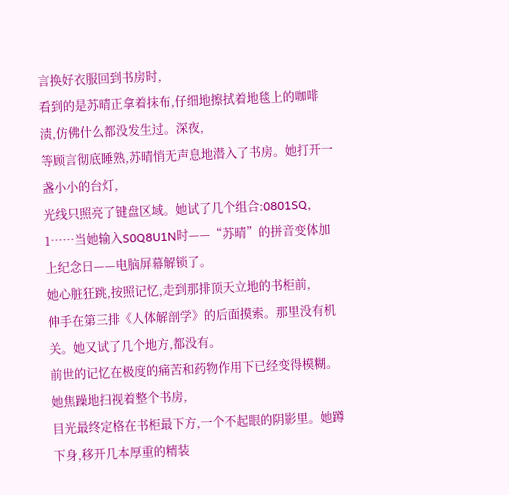言换好衣服回到书房时,
看到的是苏晴正拿着抹布,仔细地擦拭着地毯上的咖啡渍,仿佛什么都没发生过。深夜,
等顾言彻底睡熟,苏晴悄无声息地潜入了书房。她打开一盏小小的台灯,
光线只照亮了键盘区域。她试了几个组合:0801SQ,
1……当她输入S0Q8U1N时——“苏晴”的拼音变体加上纪念日——电脑屏幕解锁了。
她心脏狂跳,按照记忆,走到那排顶天立地的书柜前,
伸手在第三排《人体解剖学》的后面摸索。那里没有机关。她又试了几个地方,都没有。
前世的记忆在极度的痛苦和药物作用下已经变得模糊。她焦躁地扫视着整个书房,
目光最终定格在书柜最下方,一个不起眼的阴影里。她蹲下身,移开几本厚重的精装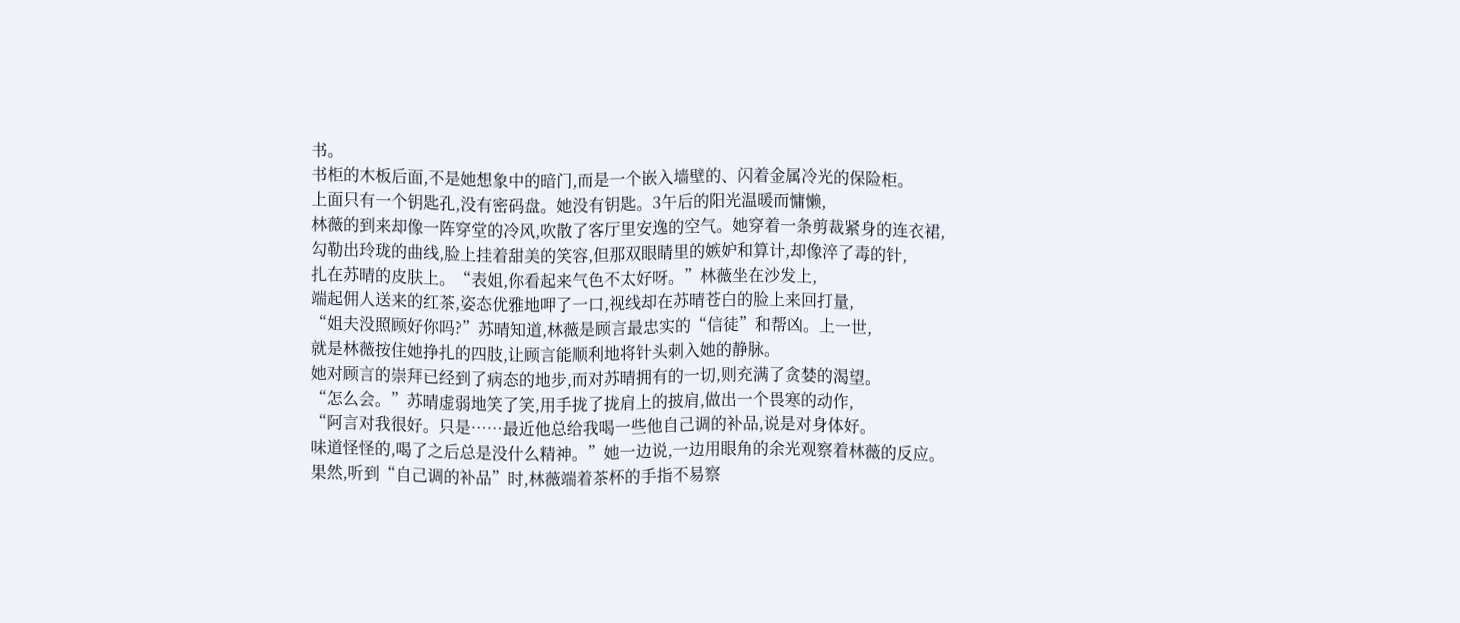书。
书柜的木板后面,不是她想象中的暗门,而是一个嵌入墙壁的、闪着金属冷光的保险柜。
上面只有一个钥匙孔,没有密码盘。她没有钥匙。3午后的阳光温暖而慵懒,
林薇的到来却像一阵穿堂的冷风,吹散了客厅里安逸的空气。她穿着一条剪裁紧身的连衣裙,
勾勒出玲珑的曲线,脸上挂着甜美的笑容,但那双眼睛里的嫉妒和算计,却像淬了毒的针,
扎在苏晴的皮肤上。“表姐,你看起来气色不太好呀。”林薇坐在沙发上,
端起佣人送来的红茶,姿态优雅地呷了一口,视线却在苏晴苍白的脸上来回打量,
“姐夫没照顾好你吗?”苏晴知道,林薇是顾言最忠实的“信徒”和帮凶。上一世,
就是林薇按住她挣扎的四肢,让顾言能顺利地将针头刺入她的静脉。
她对顾言的崇拜已经到了病态的地步,而对苏晴拥有的一切,则充满了贪婪的渴望。
“怎么会。”苏晴虚弱地笑了笑,用手拢了拢肩上的披肩,做出一个畏寒的动作,
“阿言对我很好。只是……最近他总给我喝一些他自己调的补品,说是对身体好。
味道怪怪的,喝了之后总是没什么精神。”她一边说,一边用眼角的余光观察着林薇的反应。
果然,听到“自己调的补品”时,林薇端着茶杯的手指不易察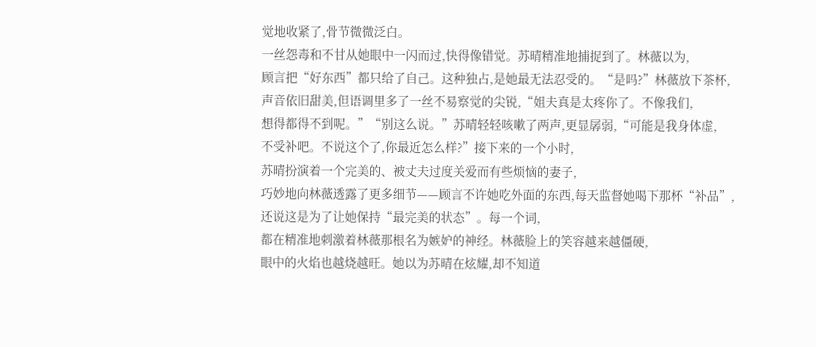觉地收紧了,骨节微微泛白。
一丝怨毒和不甘从她眼中一闪而过,快得像错觉。苏晴精准地捕捉到了。林薇以为,
顾言把“好东西”都只给了自己。这种独占,是她最无法忍受的。“是吗?”林薇放下茶杯,
声音依旧甜美,但语调里多了一丝不易察觉的尖锐,“姐夫真是太疼你了。不像我们,
想得都得不到呢。”“别这么说。”苏晴轻轻咳嗽了两声,更显孱弱,“可能是我身体虚,
不受补吧。不说这个了,你最近怎么样?”接下来的一个小时,
苏晴扮演着一个完美的、被丈夫过度关爱而有些烦恼的妻子,
巧妙地向林薇透露了更多细节——顾言不许她吃外面的东西,每天监督她喝下那杯“补品”,
还说这是为了让她保持“最完美的状态”。每一个词,
都在精准地刺激着林薇那根名为嫉妒的神经。林薇脸上的笑容越来越僵硬,
眼中的火焰也越烧越旺。她以为苏晴在炫耀,却不知道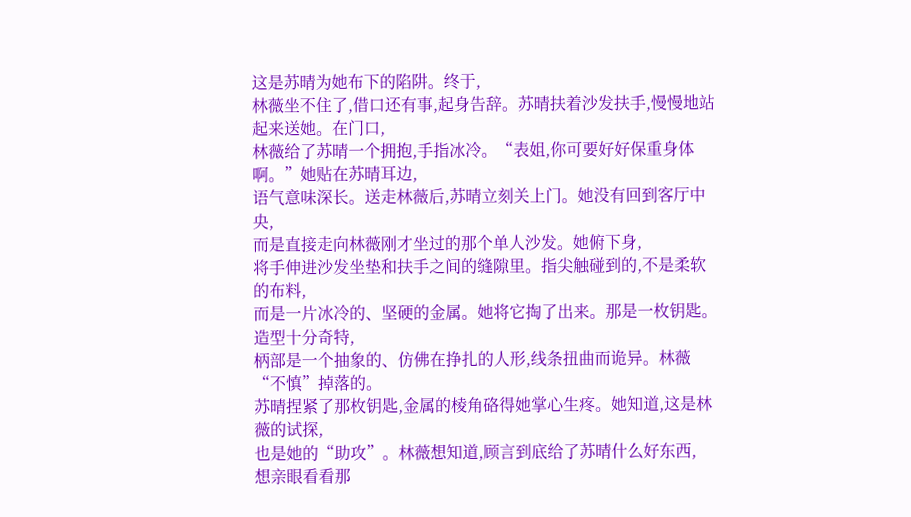这是苏晴为她布下的陷阱。终于,
林薇坐不住了,借口还有事,起身告辞。苏晴扶着沙发扶手,慢慢地站起来送她。在门口,
林薇给了苏晴一个拥抱,手指冰冷。“表姐,你可要好好保重身体啊。”她贴在苏晴耳边,
语气意味深长。送走林薇后,苏晴立刻关上门。她没有回到客厅中央,
而是直接走向林薇刚才坐过的那个单人沙发。她俯下身,
将手伸进沙发坐垫和扶手之间的缝隙里。指尖触碰到的,不是柔软的布料,
而是一片冰冷的、坚硬的金属。她将它掏了出来。那是一枚钥匙。造型十分奇特,
柄部是一个抽象的、仿佛在挣扎的人形,线条扭曲而诡异。林薇“不慎”掉落的。
苏晴捏紧了那枚钥匙,金属的棱角硌得她掌心生疼。她知道,这是林薇的试探,
也是她的“助攻”。林薇想知道,顾言到底给了苏晴什么好东西,
想亲眼看看那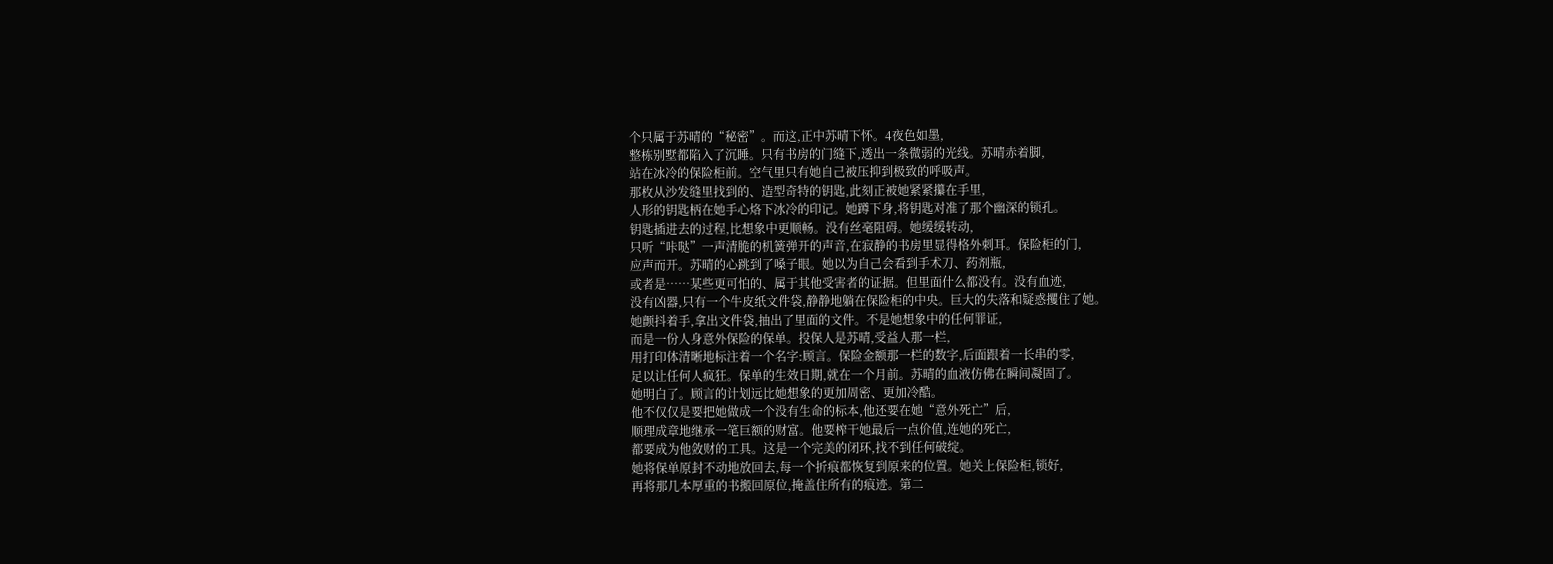个只属于苏晴的“秘密”。而这,正中苏晴下怀。4夜色如墨,
整栋别墅都陷入了沉睡。只有书房的门缝下,透出一条微弱的光线。苏晴赤着脚,
站在冰冷的保险柜前。空气里只有她自己被压抑到极致的呼吸声。
那枚从沙发缝里找到的、造型奇特的钥匙,此刻正被她紧紧攥在手里,
人形的钥匙柄在她手心烙下冰冷的印记。她蹲下身,将钥匙对准了那个幽深的锁孔。
钥匙插进去的过程,比想象中更顺畅。没有丝毫阻碍。她缓缓转动,
只听“咔哒”一声清脆的机簧弹开的声音,在寂静的书房里显得格外刺耳。保险柜的门,
应声而开。苏晴的心跳到了嗓子眼。她以为自己会看到手术刀、药剂瓶,
或者是……某些更可怕的、属于其他受害者的证据。但里面什么都没有。没有血迹,
没有凶器,只有一个牛皮纸文件袋,静静地躺在保险柜的中央。巨大的失落和疑惑攫住了她。
她颤抖着手,拿出文件袋,抽出了里面的文件。不是她想象中的任何罪证,
而是一份人身意外保险的保单。投保人是苏晴,受益人那一栏,
用打印体清晰地标注着一个名字:顾言。保险金额那一栏的数字,后面跟着一长串的零,
足以让任何人疯狂。保单的生效日期,就在一个月前。苏晴的血液仿佛在瞬间凝固了。
她明白了。顾言的计划远比她想象的更加周密、更加冷酷。
他不仅仅是要把她做成一个没有生命的标本,他还要在她“意外死亡”后,
顺理成章地继承一笔巨额的财富。他要榨干她最后一点价值,连她的死亡,
都要成为他敛财的工具。这是一个完美的闭环,找不到任何破绽。
她将保单原封不动地放回去,每一个折痕都恢复到原来的位置。她关上保险柜,锁好,
再将那几本厚重的书搬回原位,掩盖住所有的痕迹。第二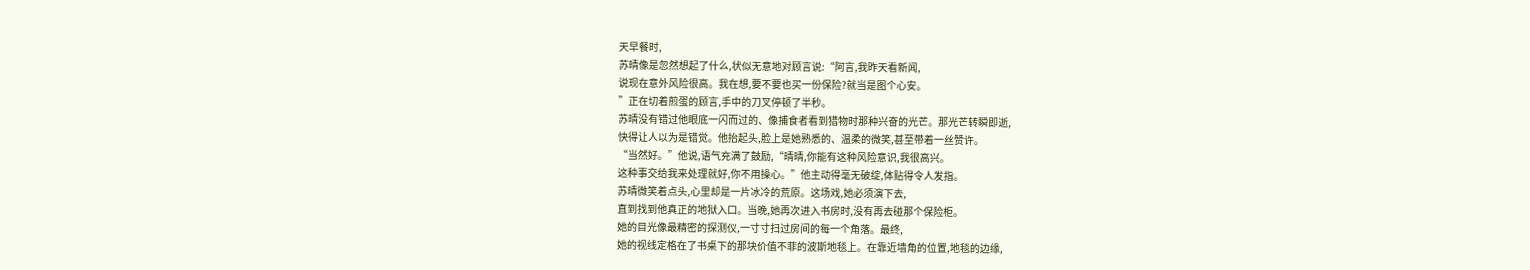天早餐时,
苏晴像是忽然想起了什么,状似无意地对顾言说:“阿言,我昨天看新闻,
说现在意外风险很高。我在想,要不要也买一份保险?就当是图个心安。
”正在切着煎蛋的顾言,手中的刀叉停顿了半秒。
苏晴没有错过他眼底一闪而过的、像捕食者看到猎物时那种兴奋的光芒。那光芒转瞬即逝,
快得让人以为是错觉。他抬起头,脸上是她熟悉的、温柔的微笑,甚至带着一丝赞许。
“当然好。”他说,语气充满了鼓励,“晴晴,你能有这种风险意识,我很高兴。
这种事交给我来处理就好,你不用操心。”他主动得毫无破绽,体贴得令人发指。
苏晴微笑着点头,心里却是一片冰冷的荒原。这场戏,她必须演下去,
直到找到他真正的地狱入口。当晚,她再次进入书房时,没有再去碰那个保险柜。
她的目光像最精密的探测仪,一寸寸扫过房间的每一个角落。最终,
她的视线定格在了书桌下的那块价值不菲的波斯地毯上。在靠近墙角的位置,地毯的边缘,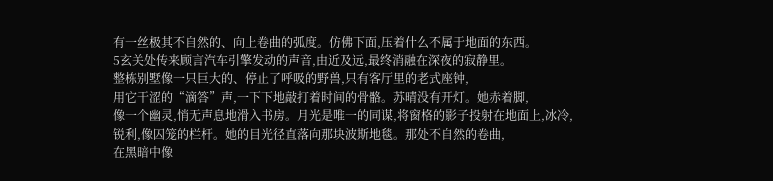有一丝极其不自然的、向上卷曲的弧度。仿佛下面,压着什么不属于地面的东西。
5玄关处传来顾言汽车引擎发动的声音,由近及远,最终消融在深夜的寂静里。
整栋别墅像一只巨大的、停止了呼吸的野兽,只有客厅里的老式座钟,
用它干涩的“滴答”声,一下下地敲打着时间的骨骼。苏晴没有开灯。她赤着脚,
像一个幽灵,悄无声息地滑入书房。月光是唯一的同谋,将窗格的影子投射在地面上,冰冷,
锐利,像囚笼的栏杆。她的目光径直落向那块波斯地毯。那处不自然的卷曲,
在黑暗中像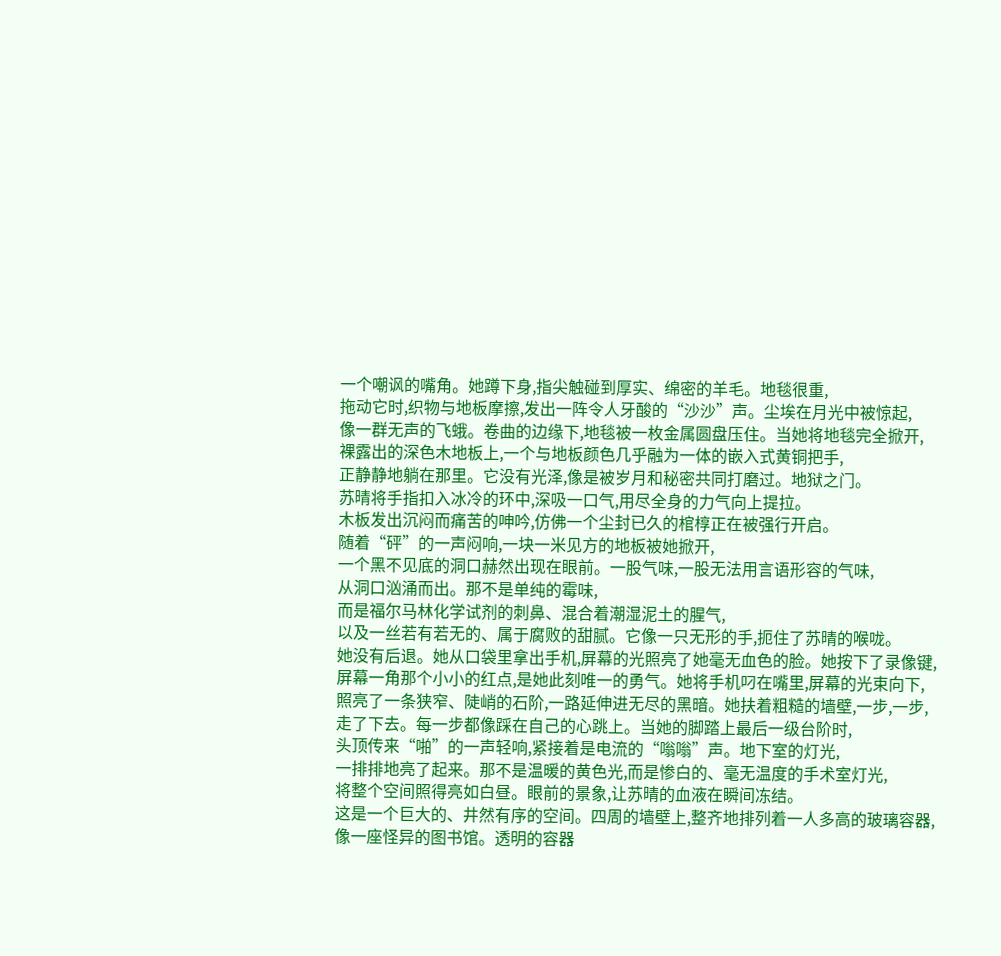一个嘲讽的嘴角。她蹲下身,指尖触碰到厚实、绵密的羊毛。地毯很重,
拖动它时,织物与地板摩擦,发出一阵令人牙酸的“沙沙”声。尘埃在月光中被惊起,
像一群无声的飞蛾。卷曲的边缘下,地毯被一枚金属圆盘压住。当她将地毯完全掀开,
裸露出的深色木地板上,一个与地板颜色几乎融为一体的嵌入式黄铜把手,
正静静地躺在那里。它没有光泽,像是被岁月和秘密共同打磨过。地狱之门。
苏晴将手指扣入冰冷的环中,深吸一口气,用尽全身的力气向上提拉。
木板发出沉闷而痛苦的呻吟,仿佛一个尘封已久的棺椁正在被强行开启。
随着“砰”的一声闷响,一块一米见方的地板被她掀开,
一个黑不见底的洞口赫然出现在眼前。一股气味,一股无法用言语形容的气味,
从洞口汹涌而出。那不是单纯的霉味,
而是福尔马林化学试剂的刺鼻、混合着潮湿泥土的腥气,
以及一丝若有若无的、属于腐败的甜腻。它像一只无形的手,扼住了苏晴的喉咙。
她没有后退。她从口袋里拿出手机,屏幕的光照亮了她毫无血色的脸。她按下了录像键,
屏幕一角那个小小的红点,是她此刻唯一的勇气。她将手机叼在嘴里,屏幕的光束向下,
照亮了一条狭窄、陡峭的石阶,一路延伸进无尽的黑暗。她扶着粗糙的墙壁,一步,一步,
走了下去。每一步都像踩在自己的心跳上。当她的脚踏上最后一级台阶时,
头顶传来“啪”的一声轻响,紧接着是电流的“嗡嗡”声。地下室的灯光,
一排排地亮了起来。那不是温暖的黄色光,而是惨白的、毫无温度的手术室灯光,
将整个空间照得亮如白昼。眼前的景象,让苏晴的血液在瞬间冻结。
这是一个巨大的、井然有序的空间。四周的墙壁上,整齐地排列着一人多高的玻璃容器,
像一座怪异的图书馆。透明的容器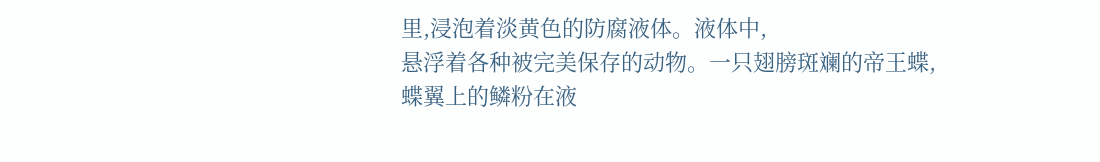里,浸泡着淡黄色的防腐液体。液体中,
悬浮着各种被完美保存的动物。一只翅膀斑斓的帝王蝶,
蝶翼上的鳞粉在液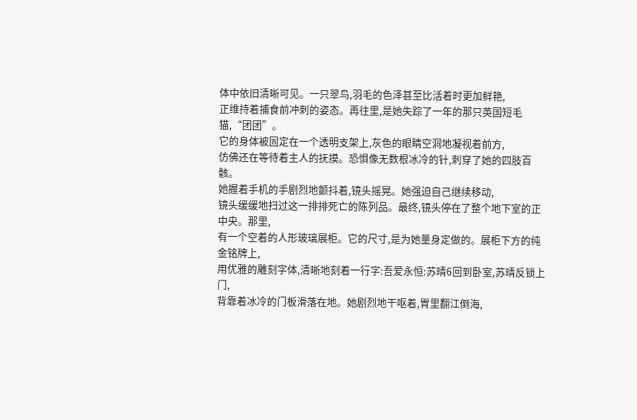体中依旧清晰可见。一只翠鸟,羽毛的色泽甚至比活着时更加鲜艳,
正维持着捕食前冲刺的姿态。再往里,是她失踪了一年的那只英国短毛猫,“团团”。
它的身体被固定在一个透明支架上,灰色的眼睛空洞地凝视着前方,
仿佛还在等待着主人的抚摸。恐惧像无数根冰冷的针,刺穿了她的四肢百骸。
她握着手机的手剧烈地颤抖着,镜头摇晃。她强迫自己继续移动,
镜头缓缓地扫过这一排排死亡的陈列品。最终,镜头停在了整个地下室的正中央。那里,
有一个空着的人形玻璃展柜。它的尺寸,是为她量身定做的。展柜下方的纯金铭牌上,
用优雅的雕刻字体,清晰地刻着一行字:吾爱永恒:苏晴6回到卧室,苏晴反锁上门,
背靠着冰冷的门板滑落在地。她剧烈地干呕着,胃里翻江倒海,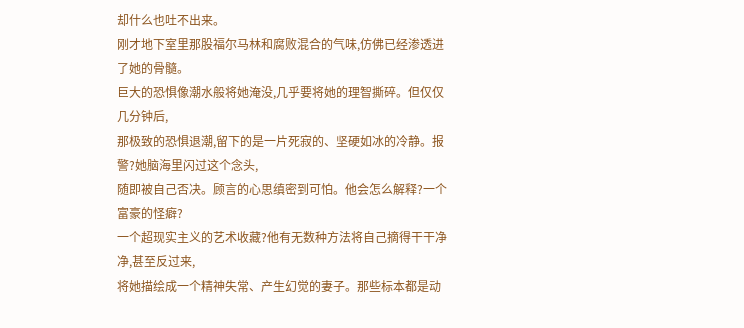却什么也吐不出来。
刚才地下室里那股福尔马林和腐败混合的气味,仿佛已经渗透进了她的骨髓。
巨大的恐惧像潮水般将她淹没,几乎要将她的理智撕碎。但仅仅几分钟后,
那极致的恐惧退潮,留下的是一片死寂的、坚硬如冰的冷静。报警?她脑海里闪过这个念头,
随即被自己否决。顾言的心思缜密到可怕。他会怎么解释?一个富豪的怪癖?
一个超现实主义的艺术收藏?他有无数种方法将自己摘得干干净净,甚至反过来,
将她描绘成一个精神失常、产生幻觉的妻子。那些标本都是动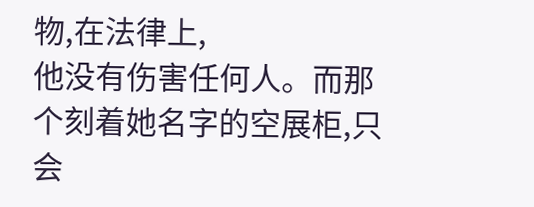物,在法律上,
他没有伤害任何人。而那个刻着她名字的空展柜,只会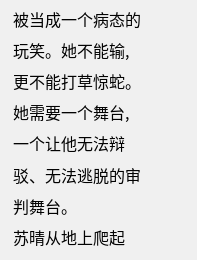被当成一个病态的玩笑。她不能输,
更不能打草惊蛇。她需要一个舞台,一个让他无法辩驳、无法逃脱的审判舞台。
苏晴从地上爬起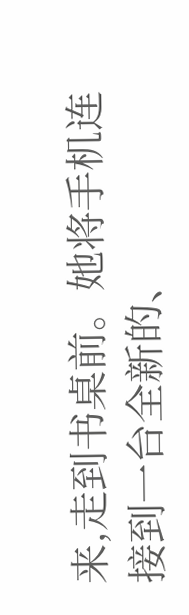来,走到书桌前。她将手机连接到一台全新的、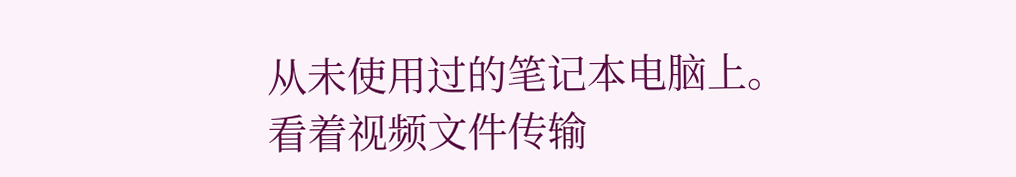从未使用过的笔记本电脑上。
看着视频文件传输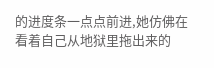的进度条一点点前进,她仿佛在看着自己从地狱里拖出来的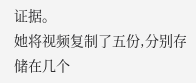证据。
她将视频复制了五份,分别存储在几个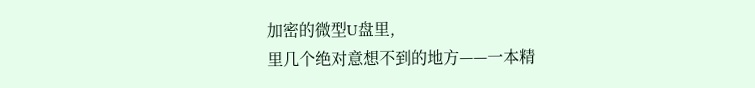加密的微型U盘里,
里几个绝对意想不到的地方——一本精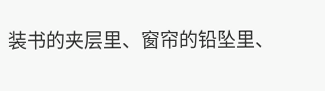装书的夹层里、窗帘的铅坠里、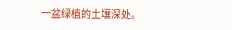一盆绿植的土壤深处。